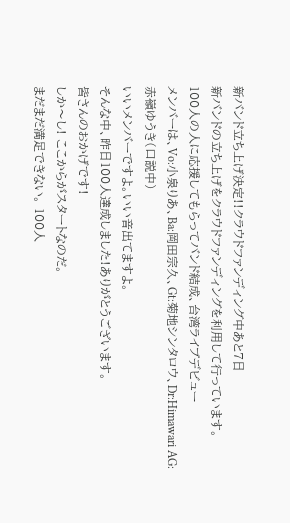新バンド立ち上げ決定!!クラウドファンディング中あと7日
新バンドの立ち上げをクラウドファンディングを利用して行っています。
100人の人に応援してもらってバンド結成、台湾ライブデビュー
メンバーは、Vo:小泉りあ、Ba:岡田宗久、Gt:菊地シンタロウ、Dr:Himawari AG:
赤嶺ゆうき(口説中)
いいメンバーですよ。いい音出てますよ。
そんな中、昨日100人達成しました!ありがとうございます。
皆さんのおかげです!
しか〜し! ここからがスタートなのだ。
まだまだ満足できない。 100人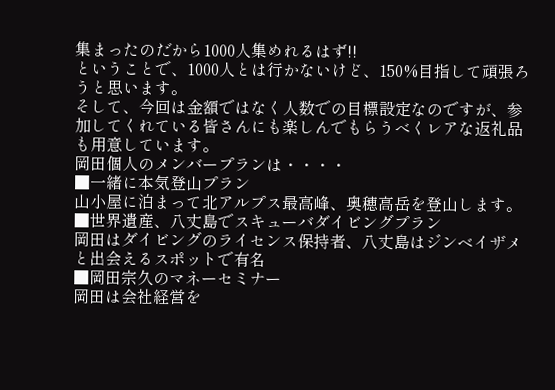集まったのだから1000人集めれるはず!!
ということで、1000人とは行かないけど、150%目指して頑張ろうと思います。
そして、今回は金額ではなく人数での目標設定なのですが、参加してくれている皆さんにも楽しんでもらうべくレアな返礼品も用意しています。
岡田個人のメンバープランは・・・・
■一緒に本気登山プラン
山小屋に泊まって北アルプス最高峰、奥穂高岳を登山します。
■世界遺産、八丈島でスキューバダイビングプラン
岡田はダイビングのライセンス保持者、八丈島はジンベイザメと出会えるスポットで有名
■岡田宗久のマネーセミナー
岡田は会社経営を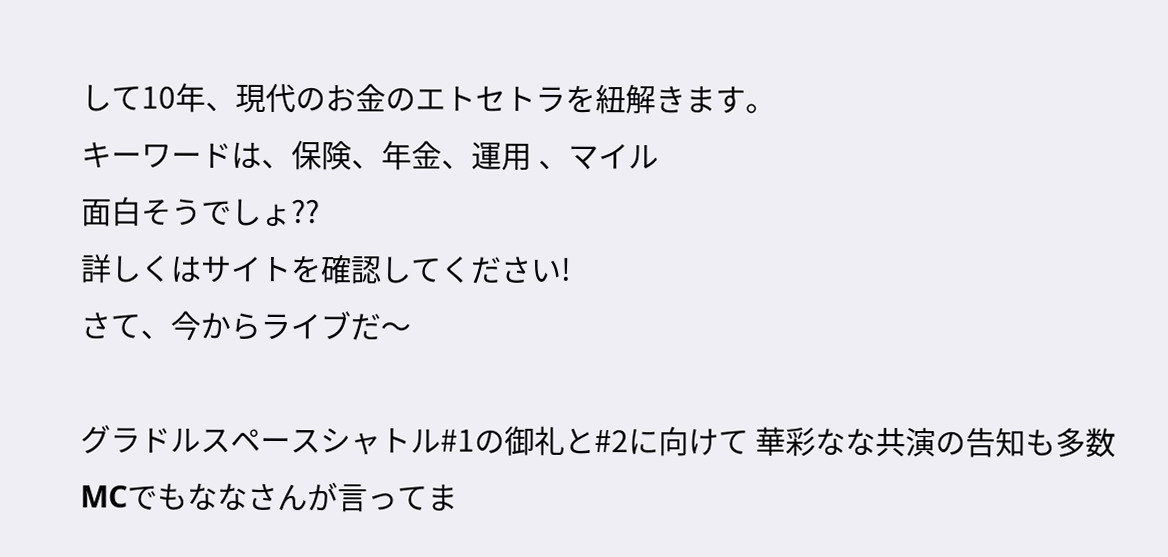して10年、現代のお金のエトセトラを紐解きます。
キーワードは、保険、年金、運用 、マイル
面白そうでしょ??
詳しくはサイトを確認してください!
さて、今からライブだ〜

グラドルスペースシャトル#1の御礼と#2に向けて 華彩なな共演の告知も多数
MCでもななさんが言ってま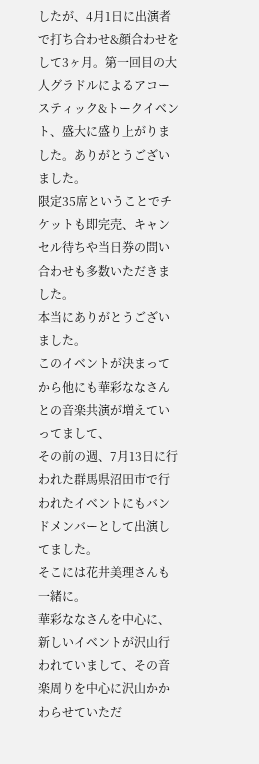したが、4月1日に出演者で打ち合わせ&顔合わせをして3ヶ月。第一回目の大人グラドルによるアコースティック&トークイベント、盛大に盛り上がりました。ありがとうございました。
限定35席ということでチケットも即完売、キャンセル待ちや当日券の問い合わせも多数いただきました。
本当にありがとうございました。
このイベントが決まってから他にも華彩ななさんとの音楽共演が増えていってまして、
その前の週、7月13日に行われた群馬県沼田市で行われたイベントにもバンドメンバーとして出演してました。
そこには花井美理さんも一緒に。
華彩ななさんを中心に、新しいイベントが沢山行われていまして、その音楽周りを中心に沢山かかわらせていただ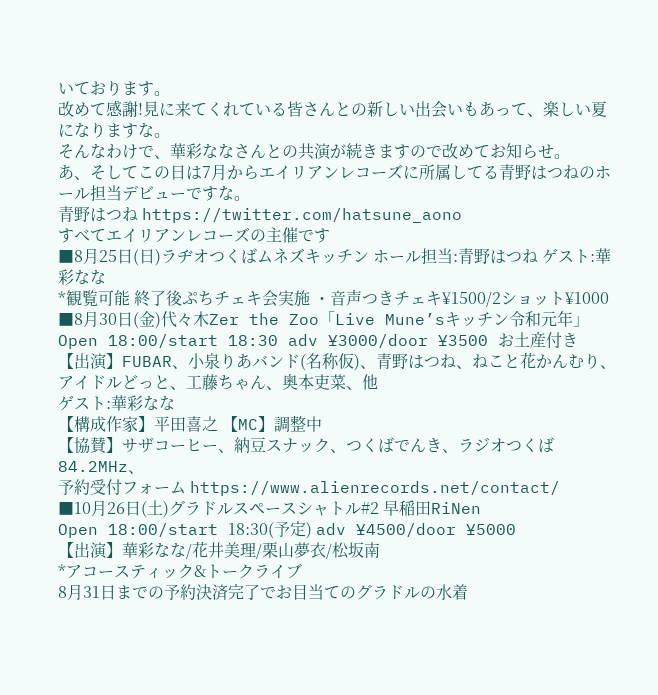いております。
改めて感謝!見に来てくれている皆さんとの新しい出会いもあって、楽しい夏になりますな。
そんなわけで、華彩ななさんとの共演が続きますので改めてお知らせ。
あ、そしてこの日は7月からエイリアンレコーズに所属してる青野はつねのホール担当デビューですな。
青野はつね https://twitter.com/hatsune_aono
すべてエイリアンレコーズの主催です
■8月25日(日)ラヂオつくばムネズキッチン ホール担当:青野はつね ゲスト:華彩なな
*観覧可能 終了後ぷちチェキ会実施 ・音声つきチェキ¥1500/2ショット¥1000
■8月30日(金)代々木Zer the Zoo「Live Mune’sキッチン令和元年」
Open 18:00/start 18:30 adv ¥3000/door ¥3500 お土産付き
【出演】FUBAR、小泉りあバンド(名称仮)、青野はつね、ねこと花かんむり、アイドルどっと、工藤ちゃん、奥本吏菜、他
ゲスト:華彩なな
【構成作家】平田喜之 【MC】調整中
【協賛】サザコーヒー、納豆スナック、つくばでんき、ラジオつくば84.2MHz、
予約受付フォーム https://www.alienrecords.net/contact/
■10月26日(土)グラドルスペースシャトル#2 早稲田RiNen
Open 18:00/start 18:30(予定) adv ¥4500/door ¥5000
【出演】華彩なな/花井美理/栗山夢衣/松坂南
*アコースティック&トークライブ
8月31日までの予約決済完了でお目当てのグラドルの水着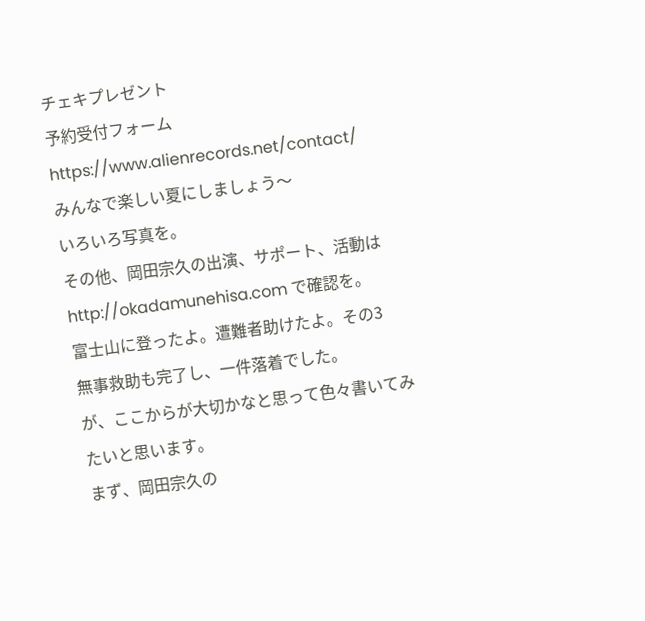チェキプレゼント
予約受付フォーム https://www.alienrecords.net/contact/
みんなで楽しい夏にしましょう〜
いろいろ写真を。
その他、岡田宗久の出演、サポート、活動は
http://okadamunehisa.com で確認を。
富士山に登ったよ。遭難者助けたよ。その3
無事救助も完了し、一件落着でした。
が、ここからが大切かなと思って色々書いてみたいと思います。
まず、岡田宗久の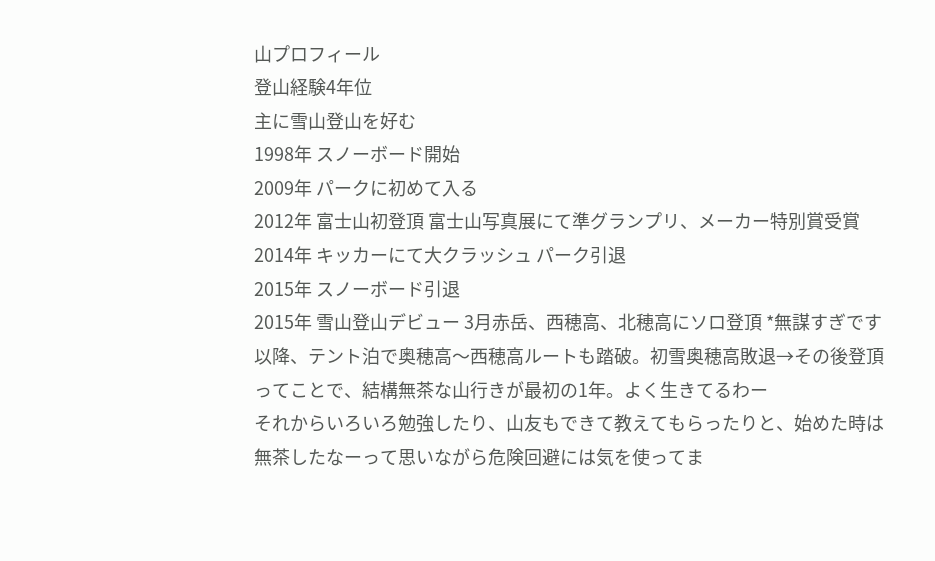山プロフィール
登山経験4年位
主に雪山登山を好む
1998年 スノーボード開始
2009年 パークに初めて入る
2012年 富士山初登頂 富士山写真展にて準グランプリ、メーカー特別賞受賞
2014年 キッカーにて大クラッシュ パーク引退
2015年 スノーボード引退
2015年 雪山登山デビュー 3月赤岳、西穂高、北穂高にソロ登頂 *無謀すぎです
以降、テント泊で奥穂高〜西穂高ルートも踏破。初雪奥穂高敗退→その後登頂
ってことで、結構無茶な山行きが最初の1年。よく生きてるわー
それからいろいろ勉強したり、山友もできて教えてもらったりと、始めた時は無茶したなーって思いながら危険回避には気を使ってま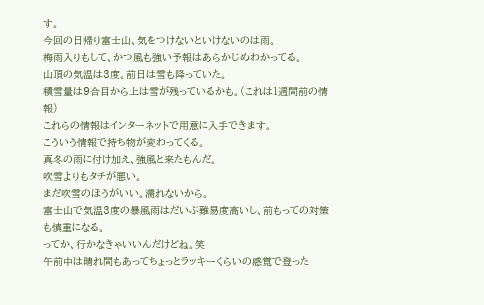す。
今回の日帰り富士山、気をつけないといけないのは雨。
梅雨入りもして、かつ風も強い予報はあらかじめわかってる。
山頂の気温は3度。前日は雪も降っていた。
積雪量は9合目から上は雪が残っているかも。(これは1週間前の情報)
これらの情報はインターネットで用意に入手できます。
こういう情報で持ち物が変わってくる。
真冬の雨に付け加え、強風と来たもんだ。
吹雪よりもタチが悪い。
まだ吹雪のほうがいい。濡れないから。
富士山で気温3度の暴風雨はだいぶ難易度高いし、前もっての対策も慎重になる。
ってか、行かなきゃいいんだけどね。笑
午前中は晴れ間もあってちょっとラッキーくらいの感覚で登った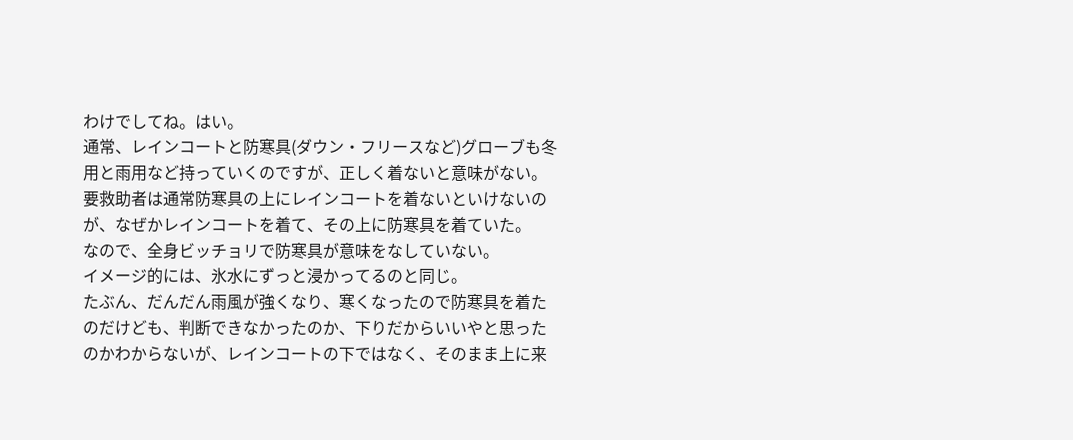わけでしてね。はい。
通常、レインコートと防寒具(ダウン・フリースなど)グローブも冬用と雨用など持っていくのですが、正しく着ないと意味がない。
要救助者は通常防寒具の上にレインコートを着ないといけないのが、なぜかレインコートを着て、その上に防寒具を着ていた。
なので、全身ビッチョリで防寒具が意味をなしていない。
イメージ的には、氷水にずっと浸かってるのと同じ。
たぶん、だんだん雨風が強くなり、寒くなったので防寒具を着たのだけども、判断できなかったのか、下りだからいいやと思ったのかわからないが、レインコートの下ではなく、そのまま上に来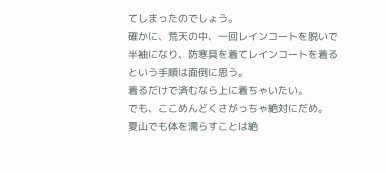てしまったのでしょう。
確かに、荒天の中、一回レインコートを脱いで半袖になり、防寒具を着てレインコートを着る という手順は面倒に思う。
着るだけで済むなら上に着ちゃいたい。
でも、ここめんどくさがっちゃ絶対にだめ。
夏山でも体を濡らすことは絶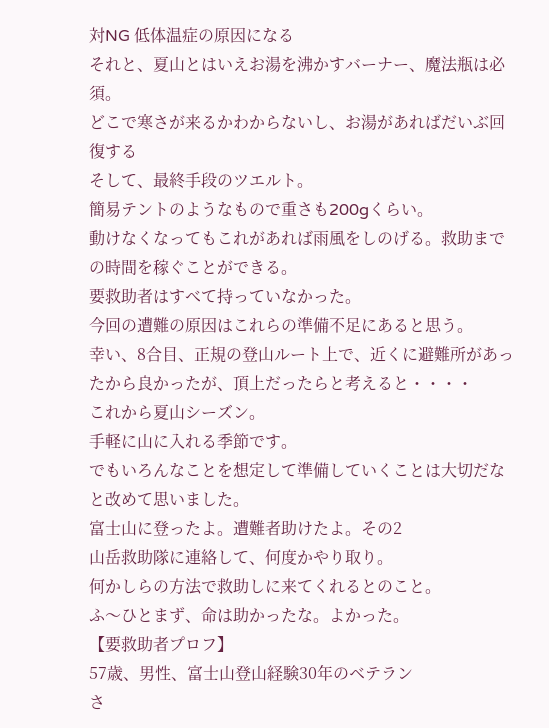対NG 低体温症の原因になる
それと、夏山とはいえお湯を沸かすバーナー、魔法瓶は必須。
どこで寒さが来るかわからないし、お湯があればだいぶ回復する
そして、最終手段のツエルト。
簡易テントのようなもので重さも200gくらい。
動けなくなってもこれがあれば雨風をしのげる。救助までの時間を稼ぐことができる。
要救助者はすべて持っていなかった。
今回の遭難の原因はこれらの準備不足にあると思う。
幸い、8合目、正規の登山ルート上で、近くに避難所があったから良かったが、頂上だったらと考えると・・・・
これから夏山シーズン。
手軽に山に入れる季節です。
でもいろんなことを想定して準備していくことは大切だなと改めて思いました。
富士山に登ったよ。遭難者助けたよ。その2
山岳救助隊に連絡して、何度かやり取り。
何かしらの方法で救助しに来てくれるとのこと。
ふ〜ひとまず、命は助かったな。よかった。
【要救助者プロフ】
57歳、男性、富士山登山経験30年のベテラン
さ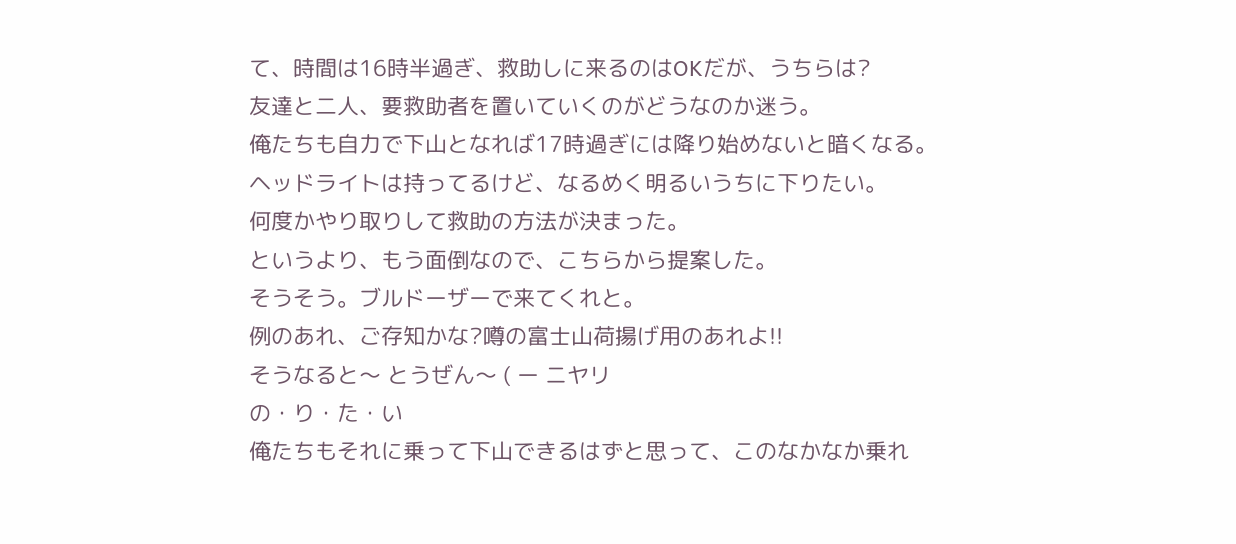て、時間は16時半過ぎ、救助しに来るのはOKだが、うちらは?
友達と二人、要救助者を置いていくのがどうなのか迷う。
俺たちも自力で下山となれば17時過ぎには降り始めないと暗くなる。
ヘッドライトは持ってるけど、なるめく明るいうちに下りたい。
何度かやり取りして救助の方法が決まった。
というより、もう面倒なので、こちらから提案した。
そうそう。ブルドーザーで来てくれと。
例のあれ、ご存知かな?噂の富士山荷揚げ用のあれよ!!
そうなると〜 とうぜん〜 ( ー ニヤリ
の・り・た・い
俺たちもそれに乗って下山できるはずと思って、このなかなか乗れ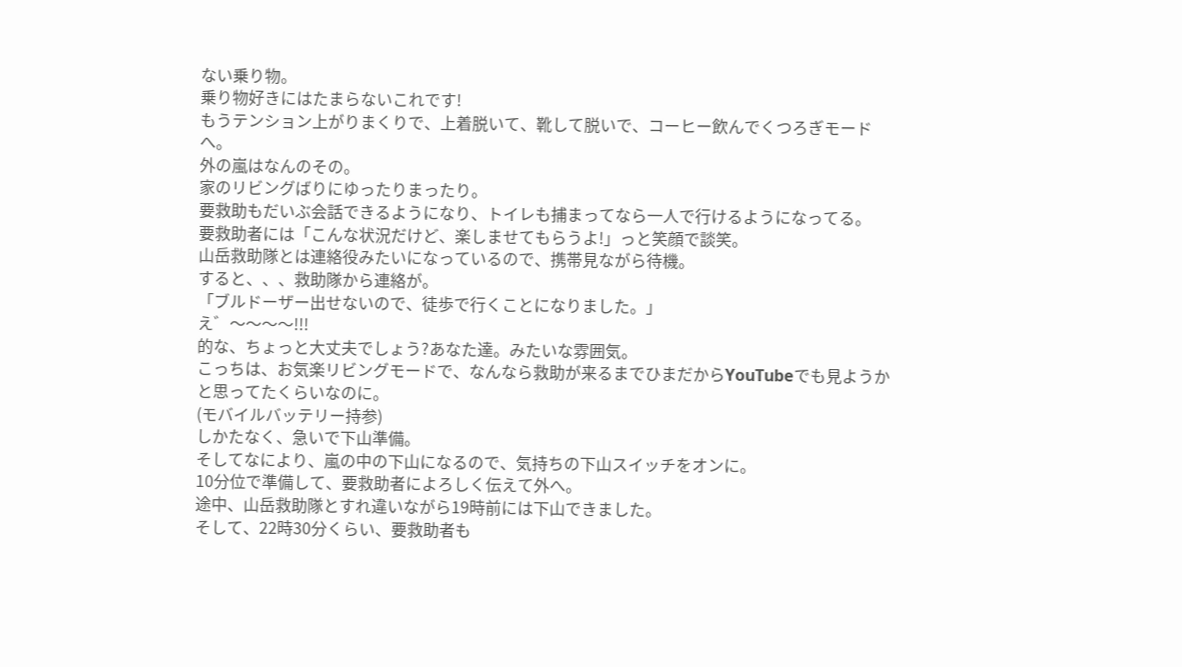ない乗り物。
乗り物好きにはたまらないこれです!
もうテンション上がりまくりで、上着脱いて、靴して脱いで、コーヒー飲んでくつろぎモードへ。
外の嵐はなんのその。
家のリビングばりにゆったりまったり。
要救助もだいぶ会話できるようになり、トイレも捕まってなら一人で行けるようになってる。
要救助者には「こんな状況だけど、楽しませてもらうよ!」っと笑顔で談笑。
山岳救助隊とは連絡役みたいになっているので、携帯見ながら待機。
すると、、、救助隊から連絡が。
「ブルドーザー出せないので、徒歩で行くことになりました。」
え゛〜〜〜〜!!!
的な、ちょっと大丈夫でしょう?あなた達。みたいな雰囲気。
こっちは、お気楽リビングモードで、なんなら救助が来るまでひまだからYouTubeでも見ようかと思ってたくらいなのに。
(モバイルバッテリー持参)
しかたなく、急いで下山準備。
そしてなにより、嵐の中の下山になるので、気持ちの下山スイッチをオンに。
10分位で準備して、要救助者によろしく伝えて外へ。
途中、山岳救助隊とすれ違いながら19時前には下山できました。
そして、22時30分くらい、要救助者も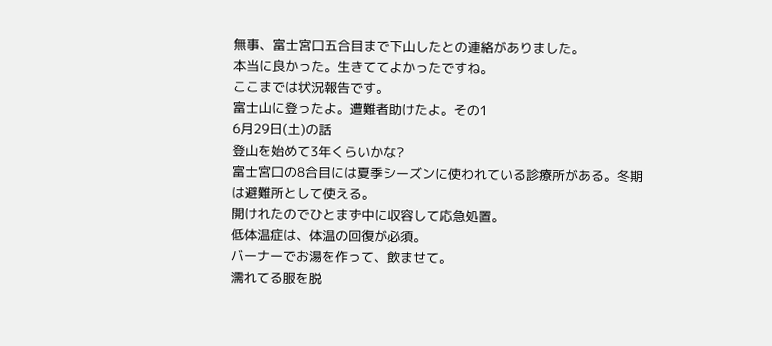無事、富士宮口五合目まで下山したとの連絡がありました。
本当に良かった。生きててよかったですね。
ここまでは状況報告です。
富士山に登ったよ。遭難者助けたよ。その1
6月29日(土)の話
登山を始めて3年くらいかな?
富士宮口の8合目には夏季シーズンに使われている診療所がある。冬期は避難所として使える。
開けれたのでひとまず中に収容して応急処置。
低体温症は、体温の回復が必須。
バーナーでお湯を作って、飲ませて。
濡れてる服を脱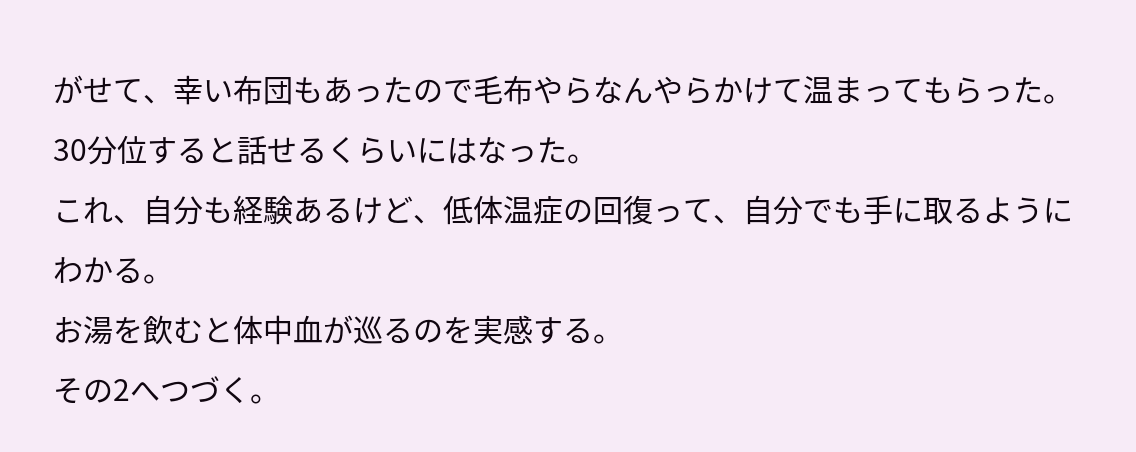がせて、幸い布団もあったので毛布やらなんやらかけて温まってもらった。
30分位すると話せるくらいにはなった。
これ、自分も経験あるけど、低体温症の回復って、自分でも手に取るようにわかる。
お湯を飲むと体中血が巡るのを実感する。
その2へつづく。